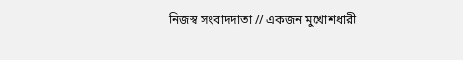নিজস্ব সংবাদদাতা // একজন মুখোশধারী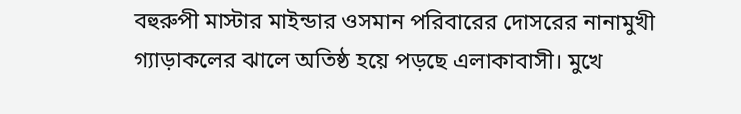বহুরুপী মাস্টার মাইন্ডার ওসমান পরিবারের দোসরের নানামুখী গ্যাড়াকলের ঝালে অতিষ্ঠ হয়ে পড়ছে এলাকাবাসী। মুখে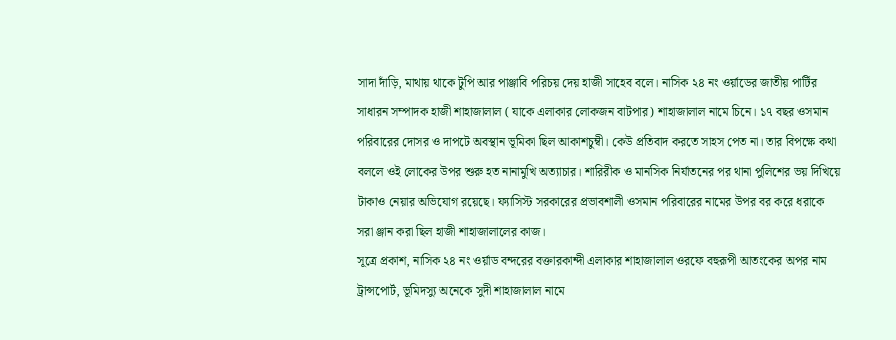সাদা দাঁড়ি, মাথায় থাকে টুপি আর পাঞ্জাবি পরিচয় দেয় হাজী সাহেব বলে। নাসিক ২৪ নং ওর্য়াডের জাতীয় পার্টির সাধারন সম্পাদক হাজী শাহাজালাল ( যাকে এলাকার লোকজন বাটপার) শাহাজালাল নামে চিনে। ১৭ বছর ওসমান পরিবারের দোসর ও দাপটে অবস্থান ভূমিকা ছিল আকাশচুম্বী। কেউ প্রতিবাদ করতে সাহস পেত না। তার বিপক্ষে কথা বললে ওই লোকের উপর শুরু হত নানামুখি অত্যাচার। শারিরীক ও মানসিক নির্যাতনের পর থানা পুলিশের ভয় দিখিয়ে টাকাও নেয়ার অভিযোগ রয়েছে। ফ্যাসিস্ট সরকারের প্রভাবশালী ওসমান পরিবারের নামের উপর বর করে ধরাকে সরা ঞ্জান করা ছিল হাজী শাহাজালালের কাজ।
সূত্রে প্রকাশ, নাসিক ২৪ নং ওর্য়াড বন্দরের বক্তারকান্দী এলাকার শাহাজালাল ওরফে বহুরূপী আতংকের অপর নাম ট্রান্সপোর্ট, ভূমিদস্যু অনেকে সুদী শাহাজালাল নামে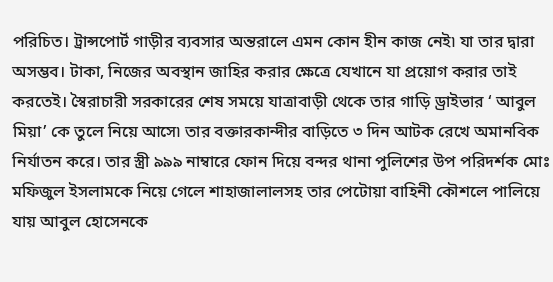পরিচিত। ট্রান্সপোর্ট গাড়ীর ব্যবসার অন্তরালে এমন কোন হীন কাজ নেই৷ যা তার দ্বারা অসম্ভব। টাকা, নিজের অবস্থান জাহির করার ক্ষেত্রে যেখানে যা প্রয়োগ করার তাই করতেই। স্বৈরাচারী সরকারের শেষ সময়ে যাত্রাবাড়ী থেকে তার গাড়ি ড্রাইভার ‘ আবুল মিয়া’ কে তুলে নিয়ে আসে৷ তার বক্তারকান্দীর বাড়িতে ৩ দিন আটক রেখে অমানবিক নির্যাতন করে। তার স্ত্রী ৯৯৯ নাম্বারে ফোন দিয়ে বন্দর থানা পুলিশের উপ পরিদর্শক মোঃ মফিজুল ইসলামকে নিয়ে গেলে শাহাজালালসহ তার পেটোয়া বাহিনী কৌশলে পালিয়ে যায় আবুল হোসেনকে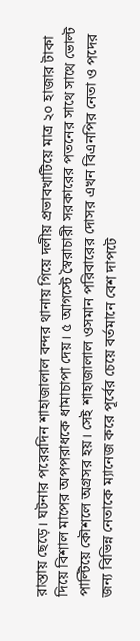রাস্তায় ছেড়ে। ঘটনার পরেরদিন শাহাজালাল বন্দর থানায় গিয়ে দলীয় প্রভাবখাটিয়ে মাত্র ২০ হাজার টাকা দিয়ে বিশাল মাপের অপপরাধকে ধামাচাপা দেয়। ৫ আগস্টে স্বৈরাচারী সরকারের পতনের সাথে সাথে ভোল্ট পাল্টিয়ে কৌশলে অগ্রসর হয়। সেই শাহাজালাল ওসমান পরিবারের দোসর এখন বিএনপির নেতা ও পদের জন্য বিভিন্ন নেতাকে ম্যানেজ করে পূর্বের চেয়ে বর্তমানে বেশ দাপটে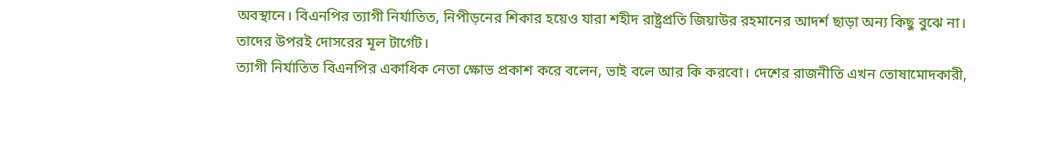অবস্থানে। বিএনপির ত্যাগী নির্যাতিত, নিপীড়নের শিকার হয়েও যারা শহীদ রাষ্ট্রপ্রতি জিয়াউর রহমানের আদর্শ ছাড়া অন্য কিছু বুঝে না। তাদের উপরই দোসরের মূল টার্গেট।
ত্যাগী নির্যাতিত বিএনপির একাধিক নেতা ক্ষোভ প্রকাশ করে বলেন, ভাই বলে আর কি করবো। দেশের রাজনীতি এখন তোষামোদকারী,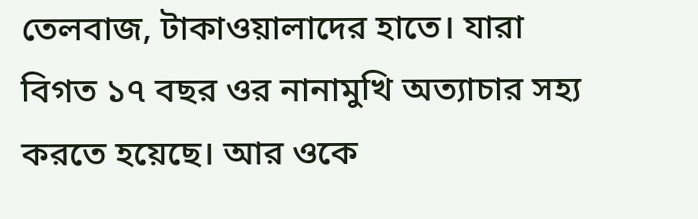তেলবাজ, টাকাওয়ালাদের হাতে। যারা বিগত ১৭ বছর ওর নানামুখি অত্যাচার সহ্য করতে হয়েছে। আর ওকে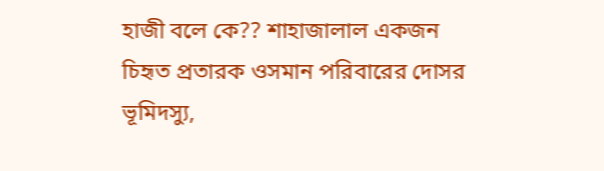হাজী বলে কে?? শাহাজালাল একজন চিহৃত প্রতারক ওসমান পরিবারের দোসর ভূমিদস্যু,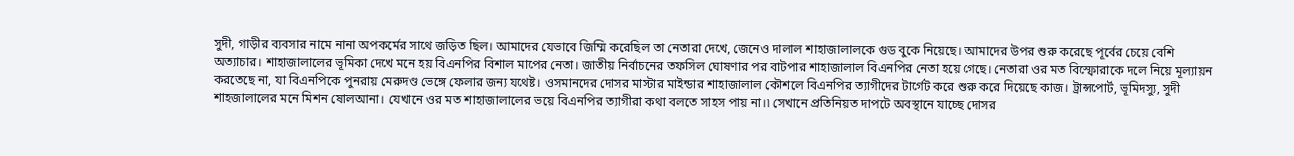সুদী, গাড়ীর ব্যবসার নামে নানা অপকর্মের সাথে জড়িত ছিল। আমাদের যেভাবে জিম্মি করেছিল তা নেতারা দেখে, জেনেও দালাল শাহাজালালকে গুড বুকে নিয়েছে। আমাদের উপর শুরু করেছে পূর্বের চেয়ে বেশি অত্যাচার। শাহাজালালের ভূমিকা দেখে মনে হয় বিএনপির বিশাল মাপের নেতা। জাতীয় নির্বাচনের তফসিল ঘোষণার পর বাটপার শাহাজালাল বিএনপির নেতা হয়ে গেছে। নেতারা ওর মত বিস্ফোরাকে দলে নিয়ে মূল্যায়ন করতেছে না, যা বিএনপিকে পুনরায় মেরুদণ্ড ভেঙ্গে ফেলার জন্য যথেষ্ট। ওসমানদের দোসর মাস্টার মাইন্ডার শাহাজালাল কৌশলে বিএনপির ত্যাগীদের টার্গেট করে শুরু করে দিয়েছে কাজ। ট্রান্সপোর্ট, ভূমিদস্যু, সুদী শাহজালালের মনে মিশন ষোলআনা। যেখানে ওর মত শাহাজালালের ভয়ে বিএনপির ত্যাগীরা কথা বলতে সাহস পায় না।৷ সেখানে প্রতিনিয়ত দাপটে অবস্থানে যাচ্ছে দোসর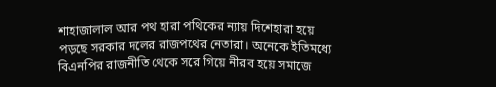শাহাজালাল আর পথ হারা পথিকের ন্যায় দিশেহারা হয়ে পড়ছে সরকার দলের রাজপথের নেতারা। অনেকে ইতিমধ্যে বিএনপির রাজনীতি থেকে সরে গিয়ে নীরব হয়ে সমাজে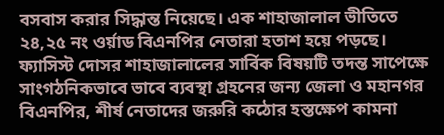বসবাস করার সিদ্ধান্ত নিয়েছে। এক শাহাজালাল ভীতিতে ২৪,২৫ নং ওর্য়াড বিএনপির নেতারা হতাশ হয়ে পড়ছে। ফ্যাসিস্ট দোসর শাহাজালালের সার্বিক বিষয়টি তদন্ত সাপেক্ষে সাংগঠনিকভাবে ভাবে ব্যবস্থা গ্রহনের জন্য জেলা ও মহানগর বিএনপির, শীর্ষ নেতাদের জরুরি কঠোর হস্তক্ষেপ কামনা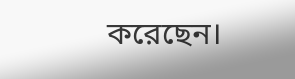করেছেন।